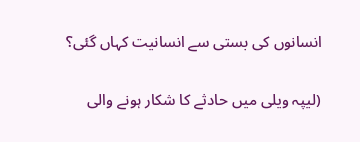انسانوں کی بستی سے انسانیت کہاں گئی؟

(لیپہ ویلی میں حادثے کا شکار ہونے والی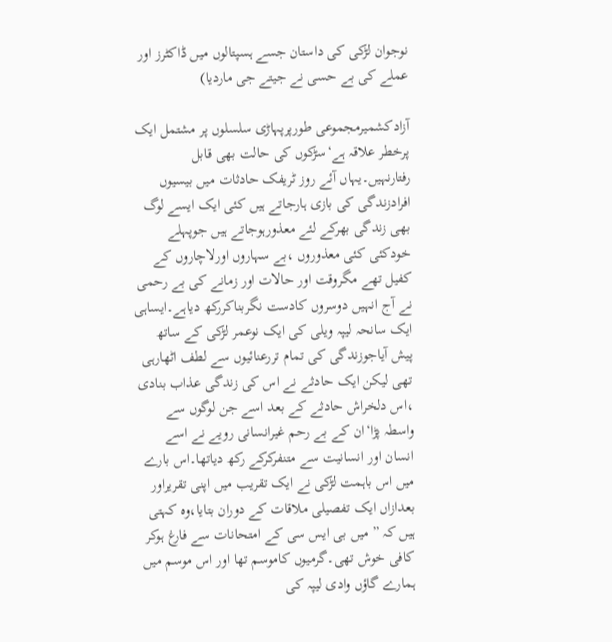نوجوان لڑکی کی داستان جسے ہسپتالوں میں ڈاکٹرز اور عملے کی بے حسی نے جیتے جی ماردیا)

آزادکشمیرمجموعی طورپرپہاڑی سلسلوں پر مشتمل ایک پرخطر علاقہ ہے‘سڑکوں کی حالت بھی قابل رفتارنہیں۔یہاں آئے روز ٹریفک حادثات میں بیسیوں افرادزندگی کی بازی ہارجاتے ہیں کئی ایک ایسے لوگ بھی زندگی بھرکے لئے معذورہوجاتے ہیں جوپہلے خودکئی کئی معذوروں ،بے سہاروں اورلاچاروں کے کفیل تھے مگروقت اور حالات اور زمانے کی بے رحمی نے آج انہیں دوسروں کادست نگربناکررکھ دیاہے۔ایساہی ایک سانحہ لیپہ ویلی کی ایک نوعمر لڑکی کے ساتھ پیش آیاجوزندگی کی تمام تررعنائیوں سے لطف اٹھارہی تھی لیکن ایک حادثے نے اس کی زندگی عذاب بنادی ،اس دلخراش حادثے کے بعد اسے جن لوگوں سے واسطہ پڑا‘ان کے بے رحم غیرانسانی رویے نے اسے انسان اور انسانیت سے متنفرکرکے رکھ دیاتھا۔اس بارے میں اس باہمت لڑکی نے ایک تقریب میں اپنی تقریراور بعدازاں ایک تفصیلی ملاقات کے دوران بتایا،وہ کہتی ہیں کہ ” میں بی ایس سی کے امتحانات سے فارغ ہوکر کافی خوش تھی۔گرمیوں کاموسم تھا اور اس موسم میں ہمارے گاؤں وادی لیپہ کی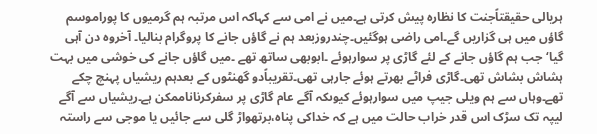ہریالی حقیقتاًجنت کا نظارہ پیش کرتی ہے۔میں نے امی سے کہاکہ اس مرتبہ ہم گرمیوں کا پوراموسم گاؤں میں ہی گزاریں گے۔امی راضی ہوگئیں۔چندروزبعد ہم نے گاؤں جانے کا پروگرام بنالیا۔ آخروہ دن آہی گیا‘جب ہم گاؤں جانے کے لئے گاڑی پر سوارہوئے ۔ابوبھی ساتھ تھے ۔میں گاؤں جانے کی خوشی میں بہت ہشاش بشاش تھی۔گاڑی فراٹے بھرتے ہوئے جارہی تھی۔تقریباًدو گھنٹوں کے بعدہم ریشیاں پہنچ چکے تھے۔وہاں سے ہم ویلی جیپ میں سوارہوئے کیوںکہ آگے عام گاڑی پر سفرکرناناممکن ہے۔ریشیاں سے آگے لیپہ تک سڑک اس قدر خراب حالت میں ہے کہ خداکی پناہ،برتھواڑ گلی سے جائیں یا موجی سے راستہ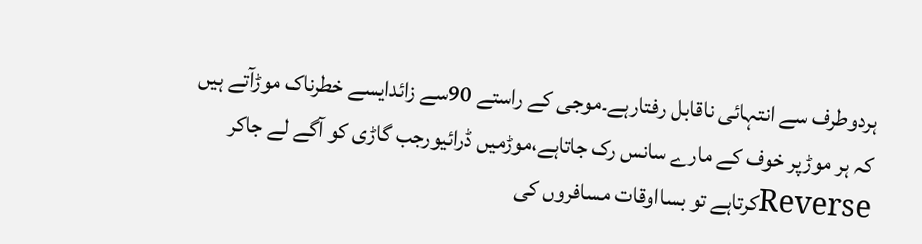ہردوطرف سے انتہائی ناقابل رفتارہے۔موجی کے راستے 90سے زائدایسے خطرناک موڑآتے ہیں کہ ہر موڑپر خوف کے مارے سانس رک جاتاہے،موڑمیں ڈرائیورجب گاڑی کو آگے لے جاکر Reverseکرتاہے تو بسااوقات مسافروں کی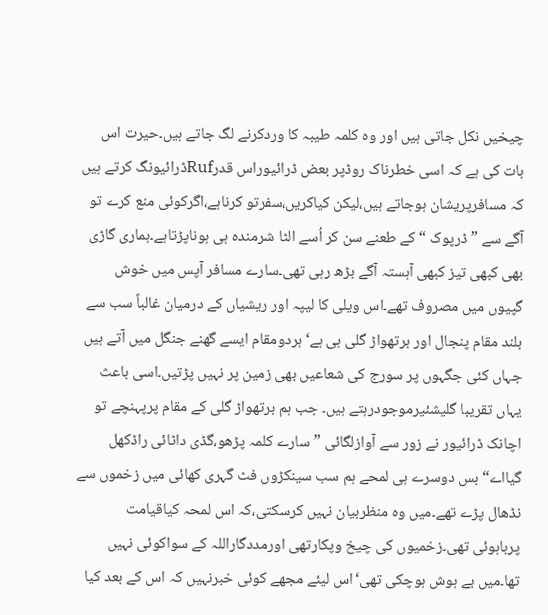چیخیں نکل جاتی ہیں اور وہ کلمہ طیبہ کا وردکرنے لگ جاتے ہیں۔حیرت اس بات کی ہے کہ اسی خطرناک روڈپر بعض ڈرائیوراس قدرRufڈرائیونگ کرتے ہیں کہ مسافرپریشان ہوجاتے ہیں،لیکن کیاکریں،سفرتو کرناہے،اگرکوئی منع کرے تو آگے سے ”ڈرپوک “ کے طعنے سن کر اُسے الٹا شرمندہ ہی ہوناپڑتاہے۔ہماری گاڑی بھی کبھی تیز کبھی آہستہ آگے بڑھ رہی تھی۔سارے مسافر آپس میں خوش گپیوں میں مصروف تھے۔اس ویلی کا لیپہ اور ریشیاں کے درمیان غالباً سب سے بلند مقام پنجال اور برتھواڑ گلی ہی ہے‘ہردومقام ایسے گھنے جنگل میں آتے ہیں جہاں کئی جگہوں پر سورج کی شعاعیں بھی زمین پر نہیں پڑتیں۔اسی باعث یہاں تقریبا گلیشئیرموجودرہتے ہیں۔ جب ہم برتھواڑ گلی کے مقام پرپہنچے تو اچانک ڈرائیور نے زور سے آوازلگائی ”سارے کلمہ پڑھو،گڈی داٹائی راڈکھل گیااے“بس دوسرے ہی لمحے ہم سب سینکڑوں فٹ گہری کھائی میں زخموں سے نڈھال پڑے تھے۔میں وہ منظربیان نہیں کرسکتی،کہ اس لمحہ کیاقیامت پرباہوئی تھی۔زخمیوں کی چیخ وپکارتھی اورمددگاراللہ کے سواکوئی نہیں تھا۔میں بے ہوش ہوچکی تھی‘اس لیئے مجھے کوئی خبرنہیں کہ اس کے بعد کیا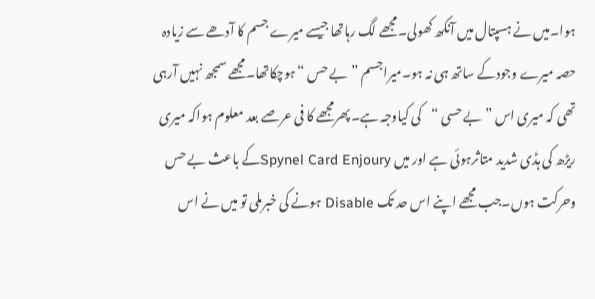ہوا۔میں نے ہسپتال میں آنکھ کھولی۔مجھے لگ رہاتھا جیسے میرے جسم کا آدھے سے زیادہ حصہ میرے وجودکے ساتھ ہی نہ ہو۔میراجسم ”بے حس “ہوچکاتھا۔مجھے سمجھ نہیں آرہی تھی کہ میری اس ” بے حسی “کی کیاوجہ ہے۔پھرمجھے کا فی عرصے بعد معلوم ہواکہ میری ریڑھ کی ہڈی شدید متاثرہوئی ہے اور میں Spynel Card Enjouryکے باعث بے حس وحرکت ہوں۔جب مجھے اپنے اس حد تک Disable ہونے کی خبرملی تو میں نے اس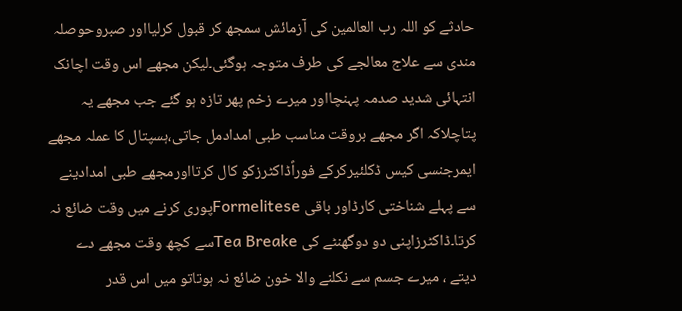حادثے کو اللہ رب العالمین کی آزمائش سمجھ کر قبول کرلیااور صبروحوصلہ مندی سے علاج معالجے کی طرف متوجہ ہوگئی۔لیکن مجھے اس وقت اچانک انتہائی شدید صدمہ پہنچااور میرے زخم پھر تازہ ہو گئے جب مجھے یہ پتاچلاکہ اگر مجھے بروقت مناسب طبی امدادمل جاتی،ہسپتال کا عملہ مجھے ایمرجنسی کیس ڈکلئیرکرکے فوراًڈاکٹرزکو کال کرتااورمجھے طبی امدادینے سے پہلے شناختی کارڈاور باقی Formeliteseپوری کرنے میں وقت ضائع نہ کرتا۔ڈاکٹرزاپنی دو دوگھنٹے کی Tea Breakeسے کچھ وقت مجھے دے دیتے ، میرے جسم سے نکلنے والا خون ضائع نہ ہوتاتو میں اس قدر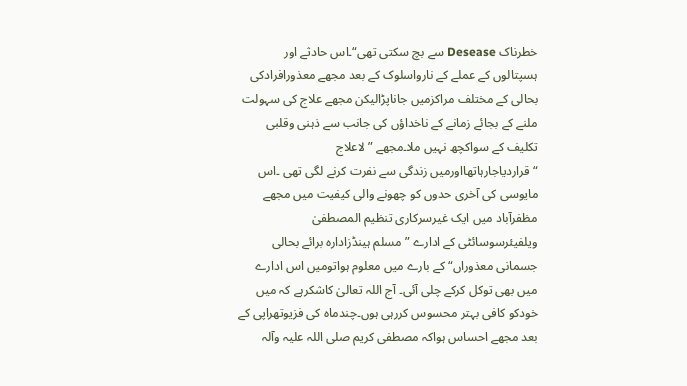خطرناک Desease سے بچ سکتی تھی“۔اس حادثے اور ہسپتالوں کے عملے کے نارواسلوک کے بعد مجھے معذورافرادکی بحالی کے مختلف مراکزمیں جاناپڑالیکن مجھے علاج کی سہولت ملنے کے بجائے زمانے کے ناخداؤں کی جانب سے ذہنی وقلبی تکلیف کے سواکچھ نہیں ملا۔مجھے ”لاعلاج “قراردیاجارہاتھااورمیں زندگی سے نفرت کرنے لگی تھی ۔اس مایوسی کی آخری حدوں کو چھونے والی کیفیت میں مجھے مظفرآباد میں ایک غیرسرکاری تنظیم المصطفیٰ ویلفیئرسوسائٹی کے ادارے ”مسلم ہینڈزادارہ برائے بحالی جسمانی معذوراں“ کے بارے میں معلوم ہواتومیں اس ادارے میں بھی توکل کرکے چلی آئی۔ آج اللہ تعالیٰ کاشکرہے کہ میں خودکو کافی بہتر محسوس کررہی ہوں۔چندماہ کی فزیوتھراپی کے بعد مجھے احساس ہواکہ مصطفی کریم صلی اللہ علیہ وآلہ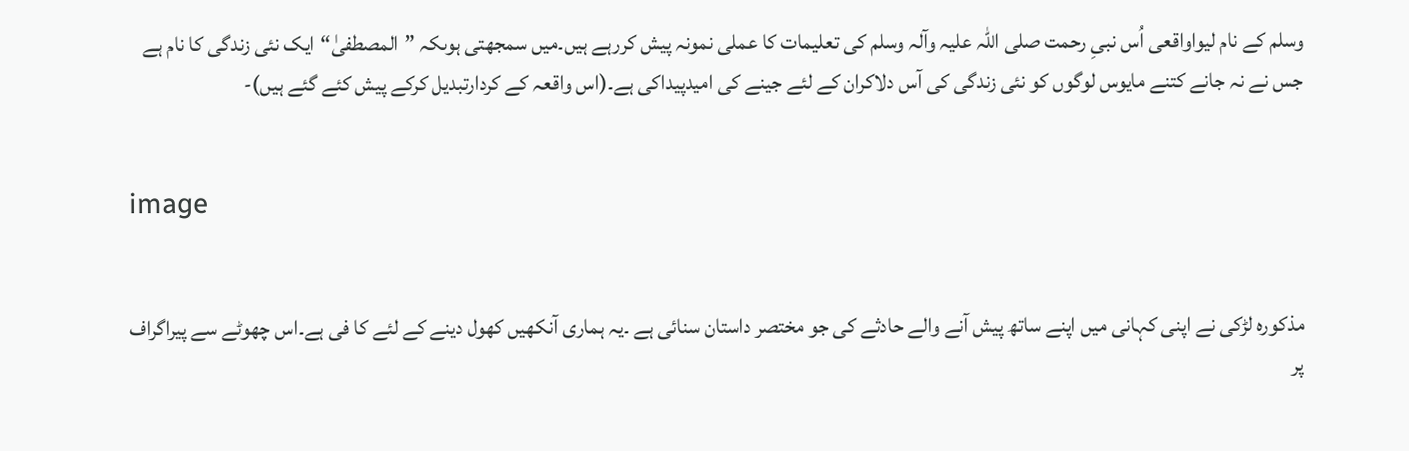وسلم کے نام لیواواقعی اُس نبیِ رحمت صلی اللہ علیہ وآلہ وسلم کی تعلیمات کا عملی نمونہ پیش کررہے ہیں۔میں سمجھتی ہوںکہ ”المصطفیٰ“ایک نئی زندگی کا نام ہے جس نے نہ جانے کتنے مایوس لوگوں کو نئی زندگی کی آس دلاکران کے لئے جینے کی امیدپیداکی ہے۔(اس واقعہ کے کردارتبدیل کرکے پیش کئے گئے ہیں)-


image


مذکورہ لڑکی نے اپنی کہانی میں اپنے ساتھ پیش آنے والے حادثے کی جو مختصر داستان سنائی ہے ۔یہ ہماری آنکھیں کھول دینے کے لئے کا فی ہے۔اس چھوٹے سے پیراگراف پر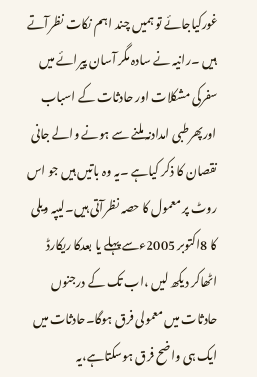غورکیاجائے تو ہمیں چند اہم نکات نظرآتے ہیں ۔رانیہ نے سادہ مگر آسان پیرائے میں سفرکی مشکلات اور حادثات کے اسباب اورپھرطبی امدادنہ ملنے سے ہونے والے جانی نقصان کا ذکر کیاہے ۔یہ وہ باتیں ہیں جو اس روٹ پر معمول کا حصہ نظرآتی ہیں۔لیپہ ویلی کا 8اکتوبر 2005ءسے پہلے یا بعدکا ریکارڈ اٹھاکر دیکھ لیں ،اب تک کے درجنوں حادثات میں معمولی فرق ہوگا۔حادثات میں ایک ہی واضح فرق ہوسکتاہے،یہ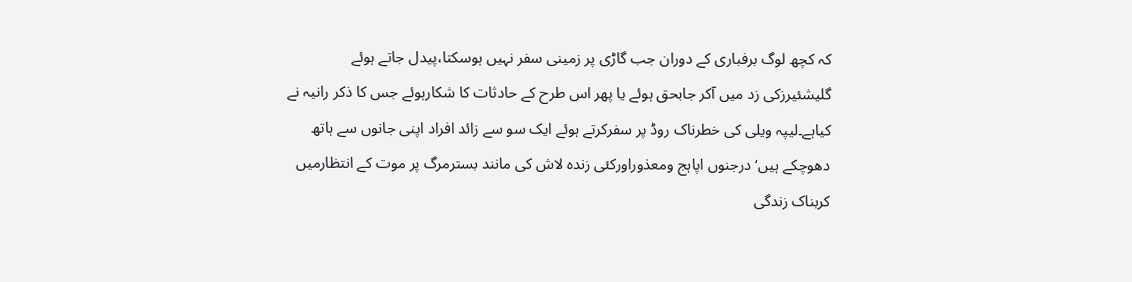کہ کچھ لوگ برفباری کے دوران جب گاڑی پر زمینی سفر نہیں ہوسکتا،پیدل جاتے ہوئے گلیشئیرزکی زد میں آکر جابحق ہوئے یا پھر اس طرح کے حادثات کا شکارہوئے جس کا ذکر رانیہ نے کیاہے۔لیپہ ویلی کی خطرناک روڈ پر سفرکرتے ہوئے ایک سو سے زائد افراد اپنی جانوں سے ہاتھ دھوچکے ہیں‘درجنوں اپاہج ومعذوراورکئی زندہ لاش کی مانند بسترمرگ پر موت کے انتظارمیں کربناک زندگی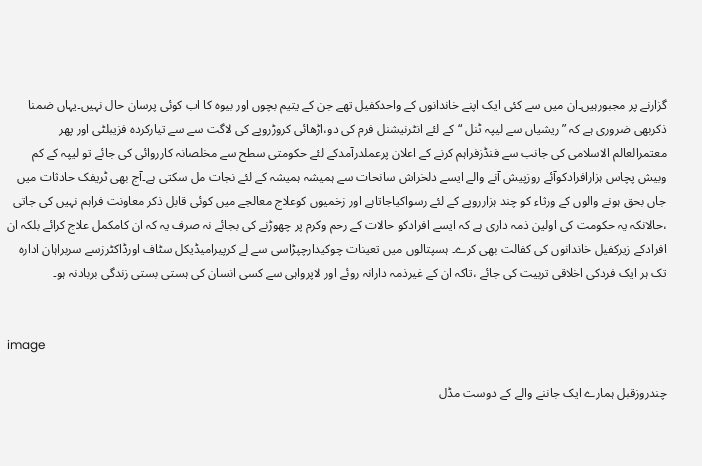گزارنے پر مجبورہیں۔ان میں سے کئی ایک اپنے خاندانوں کے واحدکفیل تھے جن کے یتیم بچوں اور بیوہ کا اب کوئی پرسان حال نہیں۔یہاں ضمنا ذکربھی ضروری ہے کہ ”ریشیاں سے لیپہ ٹنل “کے لئے انٹرنیشنل فرم کی دو،اڑھائی کروڑروپے کی لاگت سے سے تیارکردہ فزیبلٹی اور پھر معتمرالعالم الاسلامی کی جانب سے فنڈزفراہم کرنے کے اعلان پرعملدرآمدکے لئے حکومتی سطح سے مخلصانہ کارروائی کی جائے تو لیپہ کے کم وبیش پچاس ہزارافرادکوآئے روزپیش آنے والے ایسے دلخراش سانحات سے ہمیشہ ہمیشہ کے لئے نجات مل سکتی ہے۔آج بھی ٹریفک حادثات میں جاں بحق ہونے والوں کے ورثاء کو چند ہزارروپے کے لئے رسواکیاجاتاہے اور زخمیوں کوعلاج معالجے میں کوئی قابل ذکر معاونت فراہم نہیں کی جاتی ،حالانکہ یہ حکومت کی اولین ذمہ داری ہے کہ ایسے افرادکو حالات کے رحم وکرم پر چھوڑنے کی بجائے نہ صرف یہ کہ ان کامکمل علاج کرائے بلکہ ان افرادکے زیرکفیل خاندانوں کی کفالت بھی کرے۔ ہسپتالوں میں تعینات چوکیدارچپڑاسی سے لے کرپیرامیڈیکل سٹاف اورڈاکٹرزسے سربراہان ادارہ تک ہر ایک فردکی اخلاقی تربیت کی جائے ،تاکہ ان کے غیرذمہ دارانہ روئے اور لاپرواہی سے کسی انسان کی ہستی بستی زندگی بربادنہ ہو۔


image

چندروزقبل ہمارے ایک جاننے والے کے دوست مڈل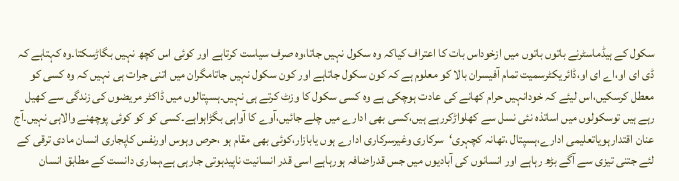سکول کے ہیڈماسٹرنے باتوں باتوں میں ازخوداس بات کا اعتراف کیاکہ وہ سکول نہیں جاتا،وہ صرف سیاست کرتاہے اور کوئی اس کچھ نہیں بگاڑسکتا۔وہ کہتاہے کہ ڈی ای او،اے ای او،ڈائریکٹرسمیت تمام آفیسران بالا کو معلوم ہے کہ کون سکول جاتاہے اور کون سکول نہیں جاتامگران میں اتنی جرات ہی نہیں کہ وہ کسی کو معطل کرسکیں،اس لیئے کہ خودانہیں حرام کھانے کی عادت ہوچکی ہے وہ کسی سکول کا وزٹ کرتے ہی نہیں۔ہسپتالوں میں ڈاکٹر مریضوں کی زندگی سے کھیل رہے ہیں توسکولوں میں اساتذہ نئی نسل سے کھلواڑکررہے ہیں،کسی بھی ادارے میں چلے جائیں،آوے کا آواہی بگڑاہواہے۔کسی کو کو کوئی پوچھنے والاہی نہیں۔آج عنان اقتدارہویاتعلیمی ادارے،ہسپتال ،تھانہ کچہری‘سرکاری وغیرسرکاری ادارے ہوں یابازار،کوئی بھی مقام ہو ،حرص وہوس اورنفس کاپجاری انسان مادی ترقی کے لئے جتنی تیزی سے آگے بڑھ رہاہے اور انسانوں کی آبادیوں میں جس قدراضافہ ہورہاہے اسی قدر انسانیت ناپیدہوتی جارہی ہے،ہماری دانست کے مطابق انسان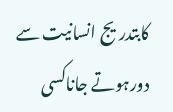کابتدریج انسانیت سے دورہوتے جاناکسی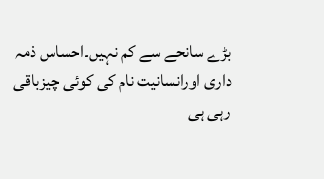بڑے سانحے سے کم نہیں۔احساس ذمہ داری اورانسانیت نام کی کوئی چیزباقی رہی ہی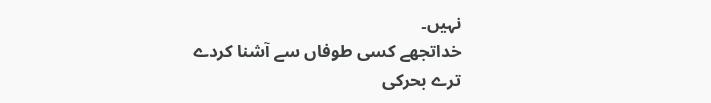نہیں۔
خداتجھے کسی طوفاں سے آشنا کردے
ترے بحرکی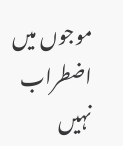موجوں میں اضطراب نہیں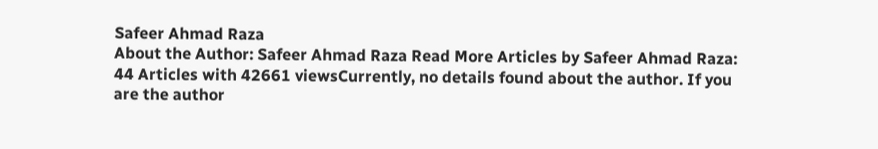Safeer Ahmad Raza
About the Author: Safeer Ahmad Raza Read More Articles by Safeer Ahmad Raza: 44 Articles with 42661 viewsCurrently, no details found about the author. If you are the author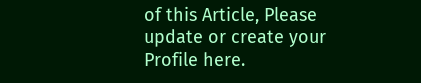of this Article, Please update or create your Profile here.